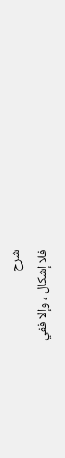شرح
فلا إشكال ، وإلا ففي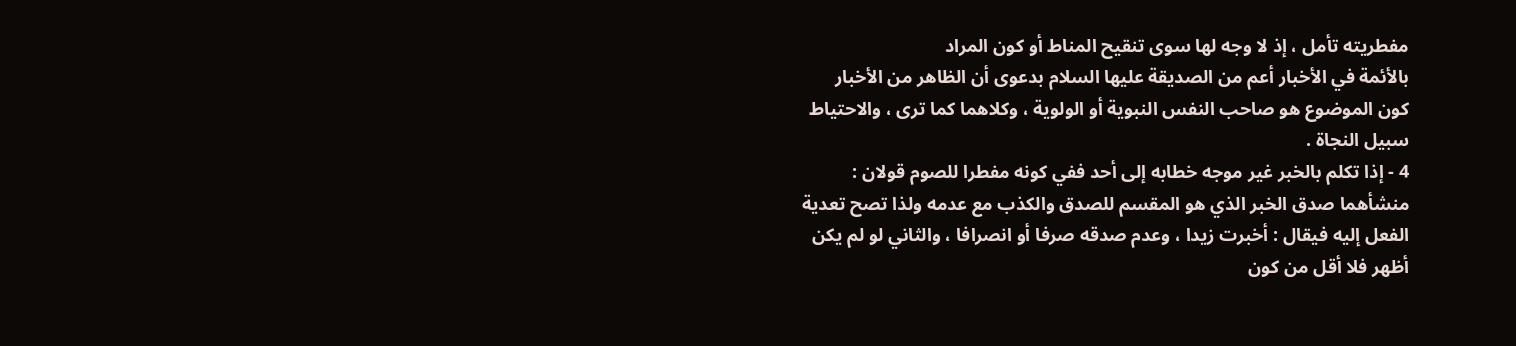مفطريته تأمل ، إذ لا وجه لها سوى تنقيح المناط أو كون المراد
بالأئمة في الأخبار أعم من الصديقة عليها السلام بدعوى أن الظاهر من الأخبار
كون الموضوع هو صاحب النفس النبوية أو الولوية ، وكلاهما كما ترى ، والاحتياط
سبيل النجاة .
4 - إذا تكلم بالخبر غير موجه خطابه إلى أحد ففي كونه مفطرا للصوم قولان :
منشأهما صدق الخبر الذي هو المقسم للصدق والكذب مع عدمه ولذا تصح تعدية
الفعل إليه فيقال : أخبرت زيدا ، وعدم صدقه صرفا أو انصرافا ، والثاني لو لم يكن
أظهر فلا أقل من كون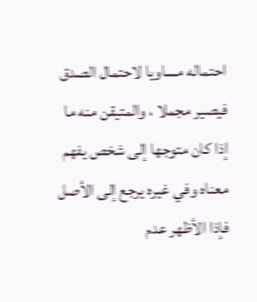احتماله مساويا لاحتمال الصدق فيصير مجملا ، والمتيقن منه ما
إذا كان متوجها إلى شخص يفهم معناه وفي غيره يرجع إلى الأصل فإذا الأظهر عدم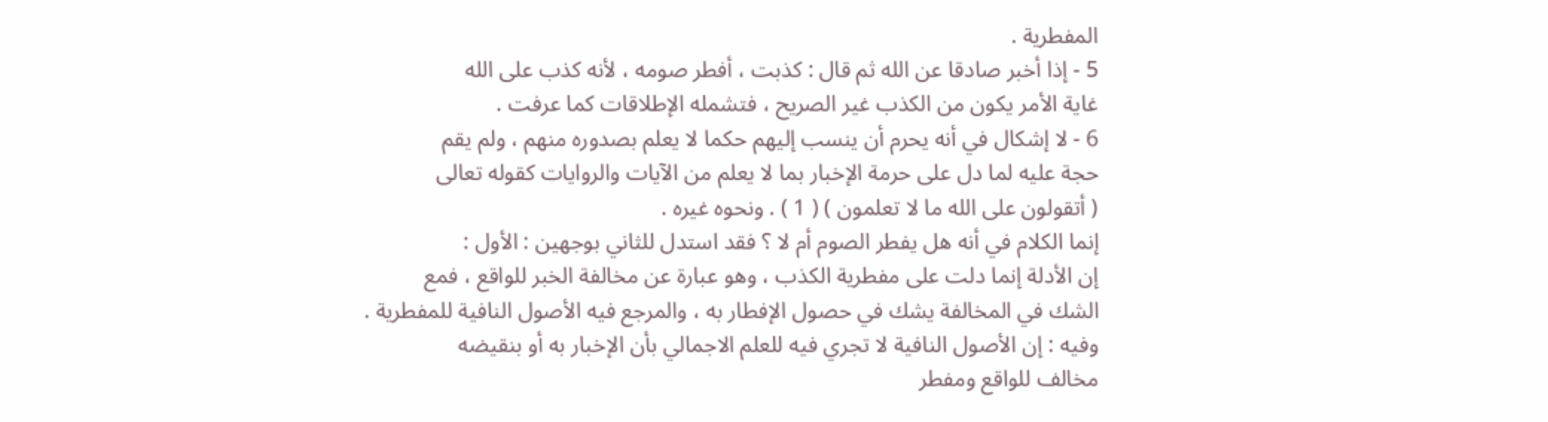المفطرية .
5 - إذا أخبر صادقا عن الله ثم قال : كذبت ، أفطر صومه ، لأنه كذب على الله
غاية الأمر يكون من الكذب غير الصريح ، فتشمله الإطلاقات كما عرفت .
6 - لا إشكال في أنه يحرم أن ينسب إليهم حكما لا يعلم بصدوره منهم ، ولم يقم
حجة عليه لما دل على حرمة الإخبار بما لا يعلم من الآيات والروايات كقوله تعالى
( أتقولون على الله ما لا تعلمون ) ( 1 ) . ونحوه غيره .
إنما الكلام في أنه هل يفطر الصوم أم لا ؟ فقد استدل للثاني بوجهين : الأول :
إن الأدلة إنما دلت على مفطرية الكذب ، وهو عبارة عن مخالفة الخبر للواقع ، فمع
الشك في المخالفة يشك في حصول الإفطار به ، والمرجع فيه الأصول النافية للمفطرية .
وفيه : إن الأصول النافية لا تجري فيه للعلم الاجمالي بأن الإخبار به أو بنقيضه
مخالف للواقع ومفطر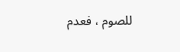للصوم ، فعدم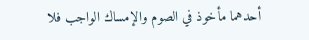أحدهما مأخوذ في الصوم والإمساك الواجب فلا